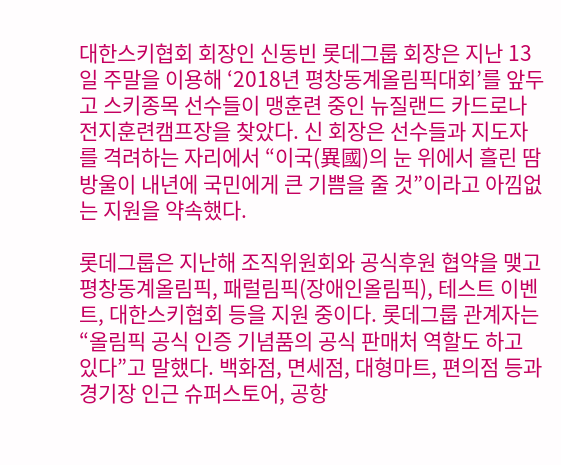대한스키협회 회장인 신동빈 롯데그룹 회장은 지난 13일 주말을 이용해 ‘2018년 평창동계올림픽대회’를 앞두고 스키종목 선수들이 맹훈련 중인 뉴질랜드 카드로나 전지훈련캠프장을 찾았다. 신 회장은 선수들과 지도자를 격려하는 자리에서 “이국(異國)의 눈 위에서 흘린 땀방울이 내년에 국민에게 큰 기쁨을 줄 것”이라고 아낌없는 지원을 약속했다.

롯데그룹은 지난해 조직위원회와 공식후원 협약을 맺고 평창동계올림픽, 패럴림픽(장애인올림픽), 테스트 이벤트, 대한스키협회 등을 지원 중이다. 롯데그룹 관계자는 “올림픽 공식 인증 기념품의 공식 판매처 역할도 하고 있다”고 말했다. 백화점, 면세점, 대형마트, 편의점 등과 경기장 인근 슈퍼스토어, 공항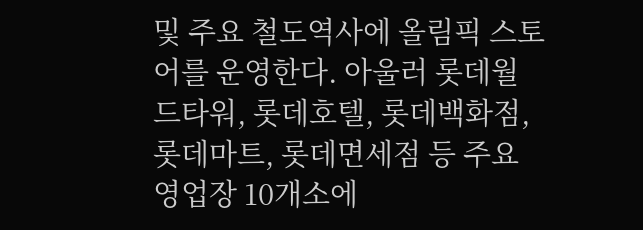및 주요 철도역사에 올림픽 스토어를 운영한다. 아울러 롯데월드타워, 롯데호텔, 롯데백화점, 롯데마트, 롯데면세점 등 주요 영업장 10개소에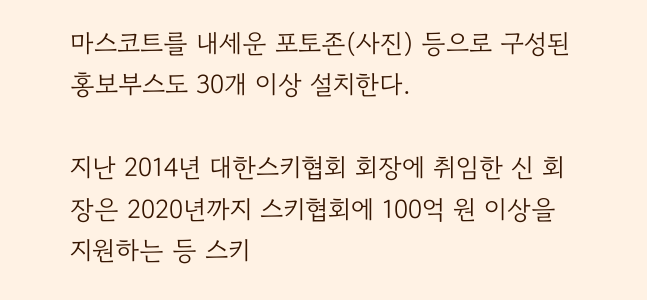마스코트를 내세운 포토존(사진) 등으로 구성된 홍보부스도 30개 이상 설치한다.

지난 2014년 대한스키협회 회장에 취임한 신 회장은 2020년까지 스키협회에 100억 원 이상을 지원하는 등 스키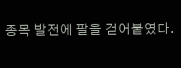종목 발전에 팔을 걷어붙였다.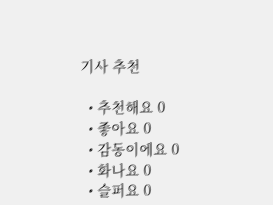기사 추천

  • 추천해요 0
  • 좋아요 0
  • 감동이에요 0
  • 화나요 0
  • 슬퍼요 0